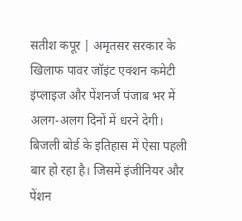सतीश कपूर | अमृतसर सरकार के खिलाफ पावर जॉइंट एक्शन कमेटी इंप्लाइज और पेंशनर्ज पंजाब भर में अलग-अलग दिनों में धरने देगी। बिजली बोर्ड के इतिहास में ऐसा पहली बार हो रहा है। जिसमें इंजीनियर और पेंशन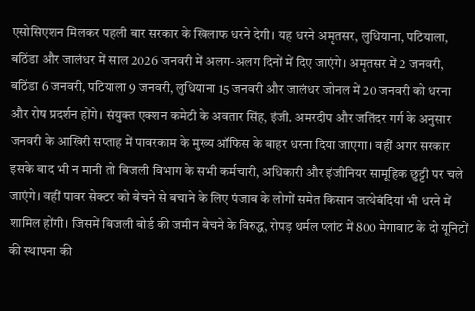एसोसिएशन मिलकर पहली बार सरकार के खिलाफ धरने देगी। यह धरने अमृतसर, लुधियाना, पटियाला, बठिंडा और जालंधर में साल 2026 जनवरी में अलग-अलग दिनों में दिए जाएंगे। अमृतसर में 2 जनवरी, बठिंडा 6 जनवरी, पटियाला 9 जनवरी, लुधियाना 15 जनवरी और जालंधर जोनल में 20 जनवरी को धरना और रोष प्रदर्शन होंगे। संयुक्त एक्शन कमेटी के अवतार सिंह, इंजी. अमरदीप और जतिंदर गर्ग के अनुसार जनवरी के आखिरी सप्ताह में पावरकाम के मुख्य ऑफिस के बाहर धरना दिया जाएगा। वहीं अगर सरकार इसके बाद भी न मानी तो बिजली विभाग के सभी कर्मचारी, अधिकारी और इंजीनियर सामूहिक छुट्टी पर चले जाएंगे। वहीं पावर सेक्टर को बेचने से बचाने के लिए पंजाब के लोगों समेत किसान जत्थेबंदियां भी धरने में शामिल होंगी। जिसमें बिजली बोर्ड की जमीन बेचने के विरुद्ध, रोपड़ थर्मल प्लांट में 800 मेगावाट के दो यूनिटों की स्थापना की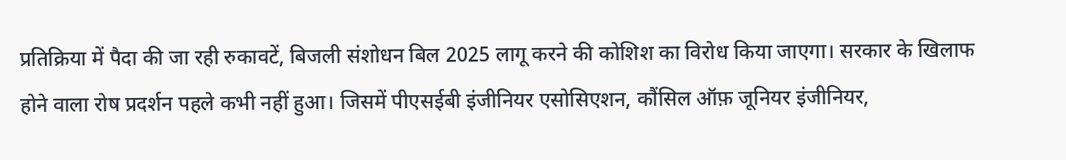प्रतिक्रिया में पैदा की जा रही रुकावटें, बिजली संशोधन बिल 2025 लागू करने की कोशिश का विरोध किया जाएगा। सरकार के खिलाफ होने वाला रोष प्रदर्शन पहले कभी नहीं हुआ। जिसमें पीएसईबी इंजीनियर एसोसिएशन, कौंसिल ऑफ़ जूनियर इंजीनियर,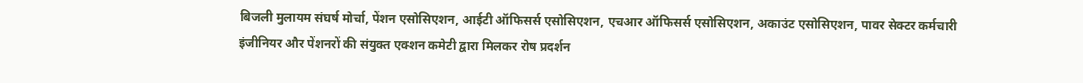बिजली मुलायम संघर्ष मोर्चा, पेंशन एसोसिएशन, आईटी ऑफिसर्स एसोसिएशन, एचआर ऑफिसर्स एसोसिएशन, अकाउंट एसोसिएशन, पावर सेक्टर कर्मचारी इंजीनियर और पेंशनरों की संयुक्त एक्शन कमेटी द्वारा मिलकर रोष प्रदर्शन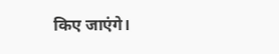किए जाएंगे।